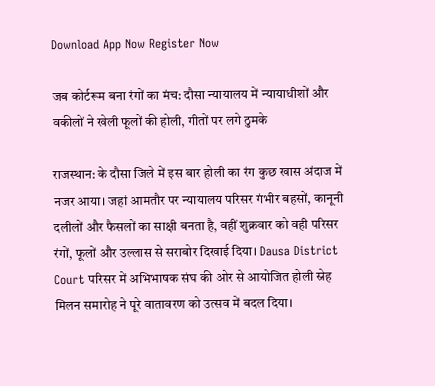Download App Now Register Now

जब कोर्टरूम बना रंगों का मंच: दौसा न्यायालय में न्यायाधीशों और वकीलों ने खेली फूलों की होली, गीतों पर लगे ठुमके

राजस्थान: के दौसा जिले में इस बार होली का रंग कुछ खास अंदाज में नजर आया। जहां आमतौर पर न्यायालय परिसर गंभीर बहसों, कानूनी दलीलों और फैसलों का साक्षी बनता है, वहीं शुक्रवार को वही परिसर रंगों, फूलों और उल्लास से सराबोर दिखाई दिया। Dausa District Court परिसर में अभिभाषक संघ की ओर से आयोजित होली स्नेह मिलन समारोह ने पूरे वातावरण को उत्सव में बदल दिया।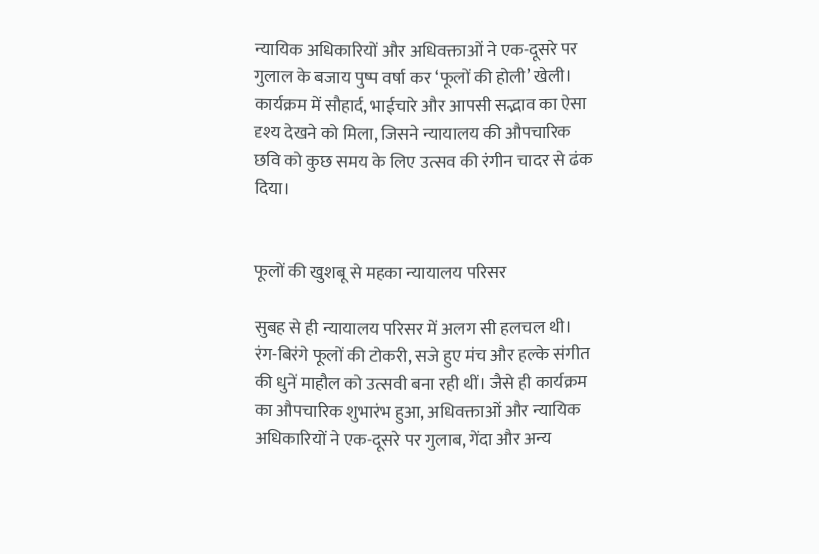न्यायिक अधिकारियों और अधिवक्ताओं ने एक-दूसरे पर गुलाल के बजाय पुष्प वर्षा कर ‘फूलों की होली’ खेली। कार्यक्रम में सौहार्द, भाईचारे और आपसी सद्भाव का ऐसा दृश्य देखने को मिला, जिसने न्यायालय की औपचारिक छवि को कुछ समय के लिए उत्सव की रंगीन चादर से ढंक दिया।


फूलों की खुशबू से महका न्यायालय परिसर

सुबह से ही न्यायालय परिसर में अलग सी हलचल थी। रंग-बिरंगे फूलों की टोकरी, सजे हुए मंच और हल्के संगीत की धुनें माहौल को उत्सवी बना रही थीं। जैसे ही कार्यक्रम का औपचारिक शुभारंभ हुआ, अधिवक्ताओं और न्यायिक अधिकारियों ने एक-दूसरे पर गुलाब, गेंदा और अन्य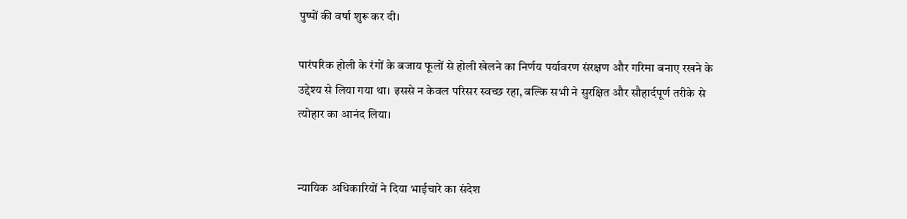पुष्पों की वर्षा शुरू कर दी।

पारंपरिक होली के रंगों के बजाय फूलों से होली खेलने का निर्णय पर्यावरण संरक्षण और गरिमा बनाए रखने के उद्देश्य से लिया गया था। इससे न केवल परिसर स्वच्छ रहा, बल्कि सभी ने सुरक्षित और सौहार्दपूर्ण तरीके से त्योहार का आनंद लिया।


न्यायिक अधिकारियों ने दिया भाईचारे का संदेश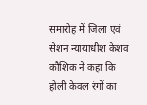समारोह में जिला एवं सेशन न्यायाधीश केशव कौशिक ने कहा कि होली केवल रंगों का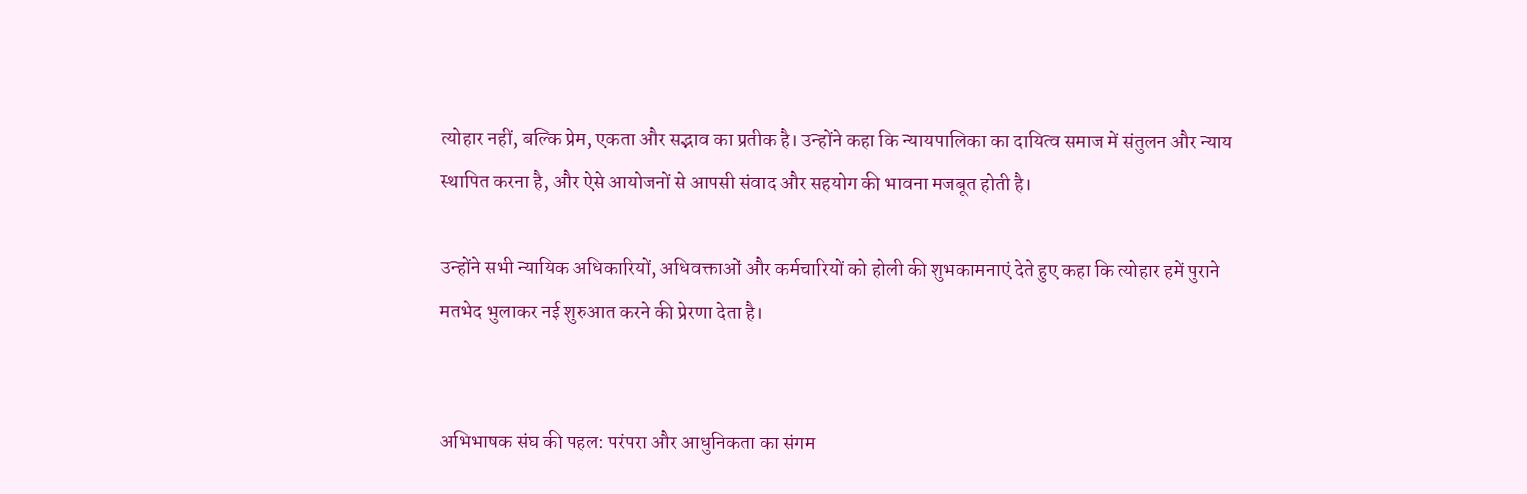त्योहार नहीं, बल्कि प्रेम, एकता और सद्भाव का प्रतीक है। उन्होंने कहा कि न्यायपालिका का दायित्व समाज में संतुलन और न्याय स्थापित करना है, और ऐसे आयोजनों से आपसी संवाद और सहयोग की भावना मजबूत होती है।

उन्होंने सभी न्यायिक अधिकारियों, अधिवक्ताओं और कर्मचारियों को होली की शुभकामनाएं देते हुए कहा कि त्योहार हमें पुराने मतभेद भुलाकर नई शुरुआत करने की प्रेरणा देता है।


अभिभाषक संघ की पहल: परंपरा और आधुनिकता का संगम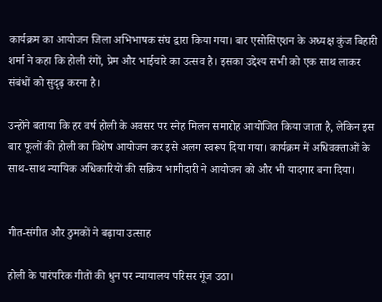कार्यक्रम का आयोजन जिला अभिभाषक संघ द्वारा किया गया। बार एसोसिएशन के अध्यक्ष कुंज बिहारी शर्मा ने कहा कि होली रंगों, प्रेम और भाईचारे का उत्सव है। इसका उद्देश्य सभी को एक साथ लाकर संबंधों को सुदृढ़ करना है।

उन्होंने बताया कि हर वर्ष होली के अवसर पर स्नेह मिलन समारोह आयोजित किया जाता है, लेकिन इस बार फूलों की होली का विशेष आयोजन कर इसे अलग स्वरूप दिया गया। कार्यक्रम में अधिवक्ताओं के साथ-साथ न्यायिक अधिकारियों की सक्रिय भागीदारी ने आयोजन को और भी यादगार बना दिया।


गीत-संगीत और ठुमकों ने बढ़ाया उत्साह

होली के पारंपरिक गीतों की धुन पर न्यायालय परिसर गूंज उठा।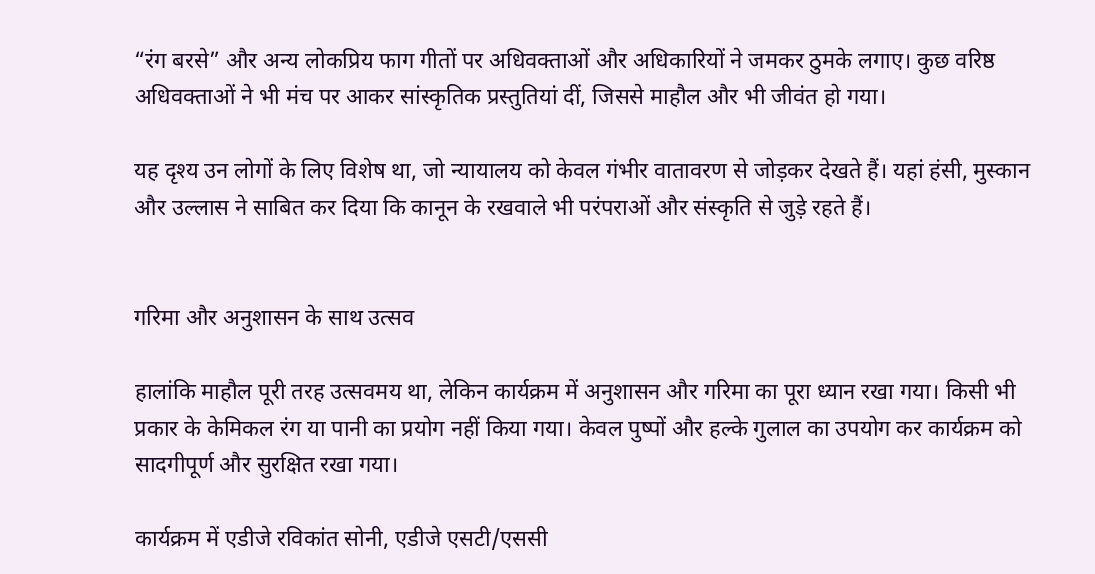“रंग बरसे” और अन्य लोकप्रिय फाग गीतों पर अधिवक्ताओं और अधिकारियों ने जमकर ठुमके लगाए। कुछ वरिष्ठ अधिवक्ताओं ने भी मंच पर आकर सांस्कृतिक प्रस्तुतियां दीं, जिससे माहौल और भी जीवंत हो गया।

यह दृश्य उन लोगों के लिए विशेष था, जो न्यायालय को केवल गंभीर वातावरण से जोड़कर देखते हैं। यहां हंसी, मुस्कान और उल्लास ने साबित कर दिया कि कानून के रखवाले भी परंपराओं और संस्कृति से जुड़े रहते हैं।


गरिमा और अनुशासन के साथ उत्सव

हालांकि माहौल पूरी तरह उत्सवमय था, लेकिन कार्यक्रम में अनुशासन और गरिमा का पूरा ध्यान रखा गया। किसी भी प्रकार के केमिकल रंग या पानी का प्रयोग नहीं किया गया। केवल पुष्पों और हल्के गुलाल का उपयोग कर कार्यक्रम को सादगीपूर्ण और सुरक्षित रखा गया।

कार्यक्रम में एडीजे रविकांत सोनी, एडीजे एसटी/एससी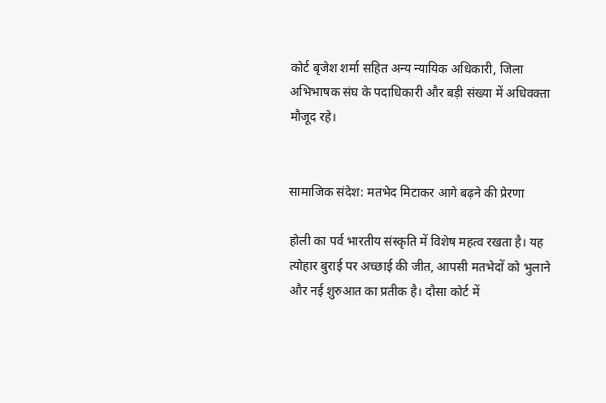कोर्ट बृजेश शर्मा सहित अन्य न्यायिक अधिकारी, जिला अभिभाषक संघ के पदाधिकारी और बड़ी संख्या में अधिवक्ता मौजूद रहे।


सामाजिक संदेश: मतभेद मिटाकर आगे बढ़ने की प्रेरणा

होली का पर्व भारतीय संस्कृति में विशेष महत्व रखता है। यह त्योहार बुराई पर अच्छाई की जीत, आपसी मतभेदों को भुलाने और नई शुरुआत का प्रतीक है। दौसा कोर्ट में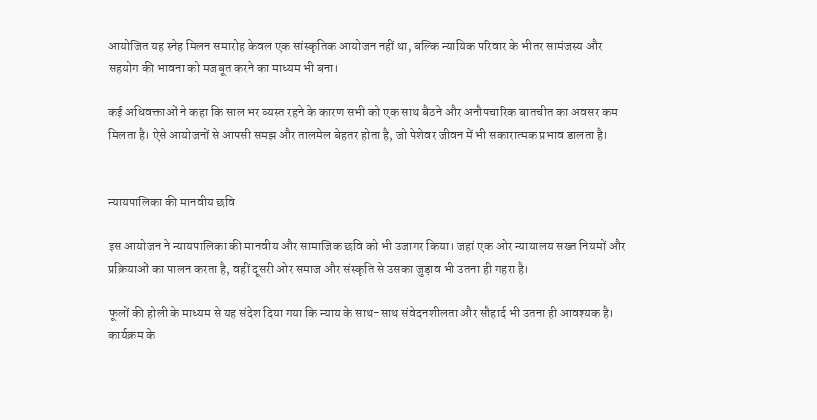आयोजित यह स्नेह मिलन समारोह केवल एक सांस्कृतिक आयोजन नहीं था, बल्कि न्यायिक परिवार के भीतर सामंजस्य और सहयोग की भावना को मजबूत करने का माध्यम भी बना।

कई अधिवक्ताओं ने कहा कि साल भर व्यस्त रहने के कारण सभी को एक साथ बैठने और अनौपचारिक बातचीत का अवसर कम मिलता है। ऐसे आयोजनों से आपसी समझ और तालमेल बेहतर होता है, जो पेशेवर जीवन में भी सकारात्मक प्रभाव डालता है।


न्यायपालिका की मानवीय छवि

इस आयोजन ने न्यायपालिका की मानवीय और सामाजिक छवि को भी उजागर किया। जहां एक ओर न्यायालय सख्त नियमों और प्रक्रियाओं का पालन करता है, वहीं दूसरी ओर समाज और संस्कृति से उसका जुड़ाव भी उतना ही गहरा है।

फूलों की होली के माध्यम से यह संदेश दिया गया कि न्याय के साथ-साथ संवेदनशीलता और सौहार्द भी उतना ही आवश्यक है। कार्यक्रम के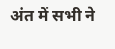अंत में सभी ने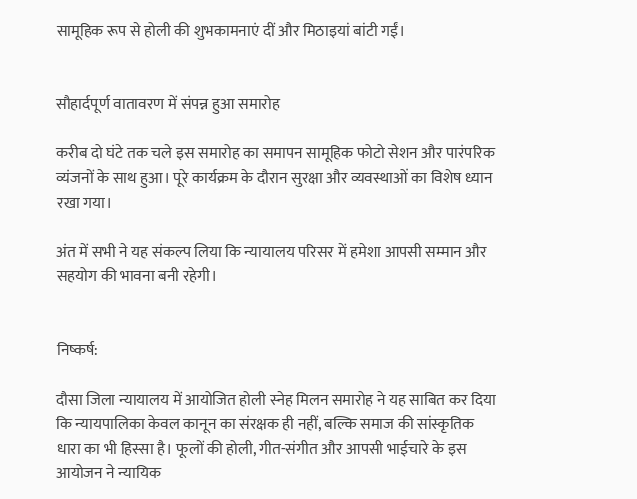सामूहिक रूप से होली की शुभकामनाएं दीं और मिठाइयां बांटी गईं।


सौहार्दपूर्ण वातावरण में संपन्न हुआ समारोह

करीब दो घंटे तक चले इस समारोह का समापन सामूहिक फोटो सेशन और पारंपरिक व्यंजनों के साथ हुआ। पूरे कार्यक्रम के दौरान सुरक्षा और व्यवस्थाओं का विशेष ध्यान रखा गया।

अंत में सभी ने यह संकल्प लिया कि न्यायालय परिसर में हमेशा आपसी सम्मान और सहयोग की भावना बनी रहेगी।


निष्कर्ष:

दौसा जिला न्यायालय में आयोजित होली स्नेह मिलन समारोह ने यह साबित कर दिया कि न्यायपालिका केवल कानून का संरक्षक ही नहीं, बल्कि समाज की सांस्कृतिक धारा का भी हिस्सा है। फूलों की होली, गीत-संगीत और आपसी भाईचारे के इस आयोजन ने न्यायिक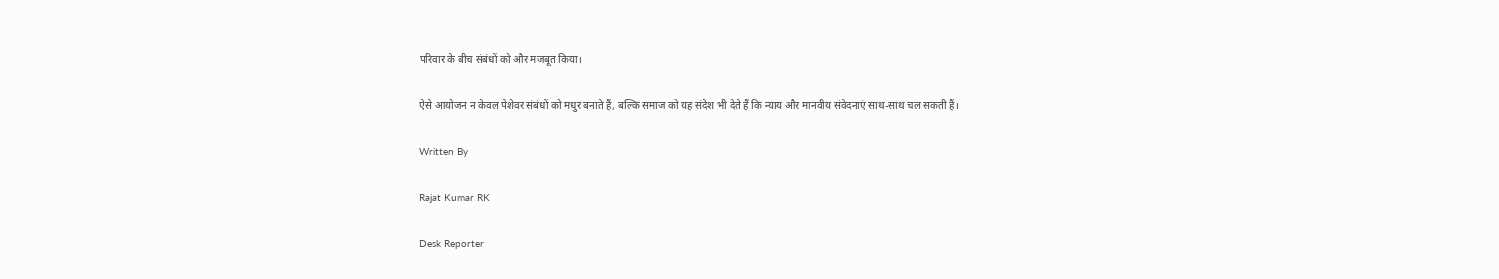परिवार के बीच संबंधों को और मजबूत किया।

ऐसे आयोजन न केवल पेशेवर संबंधों को मधुर बनाते हैं, बल्कि समाज को यह संदेश भी देते हैं कि न्याय और मानवीय संवेदनाएं साथ-साथ चल सकती हैं।

Written By

Rajat Kumar RK

Desk Reporter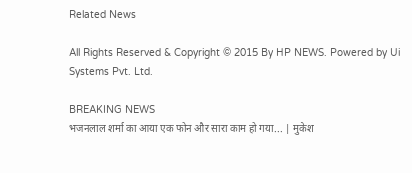Related News

All Rights Reserved & Copyright © 2015 By HP NEWS. Powered by Ui Systems Pvt. Ltd.

BREAKING NEWS
भजनलाल शर्मा का आया एक फोन और सारा काम हो गया... | मुकेश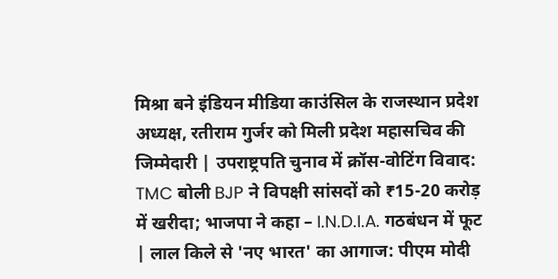मिश्रा बने इंडियन मीडिया काउंसिल के राजस्थान प्रदेश अध्यक्ष, रतीराम गुर्जर को मिली प्रदेश महासचिव की जिम्मेदारी | उपराष्ट्रपति चुनाव में क्रॉस-वोटिंग विवाद: TMC बोली BJP ने विपक्षी सांसदों को ₹15-20 करोड़ में खरीदा; भाजपा ने कहा – I.N.D.I.A. गठबंधन में फूट | लाल किले से 'नए भारत' का आगाज: पीएम मोदी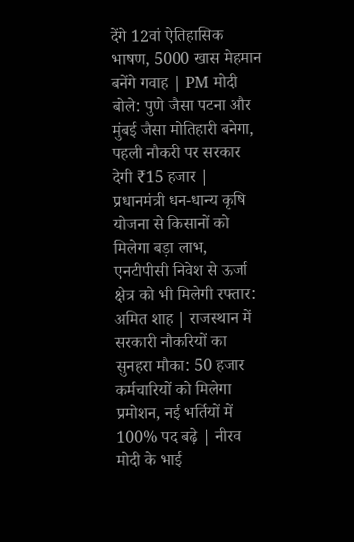देंगे 12वां ऐतिहासिक भाषण, 5000 खास मेहमान बनेंगे गवाह | PM मोदी बोले: पुणे जैसा पटना और मुंबई जैसा मोतिहारी बनेगा, पहली नौकरी पर सरकार देगी ₹15 हजार | प्रधानमंत्री धन-धान्य कृषि योजना से किसानों को मिलेगा बड़ा लाभ, एनटीपीसी निवेश से ऊर्जा क्षेत्र को भी मिलेगी रफ्तार: अमित शाह | राजस्थान में सरकारी नौकरियों का सुनहरा मौका: 50 हजार कर्मचारियों को मिलेगा प्रमोशन, नई भर्तियों में 100% पद बढ़े | नीरव मोदी के भाई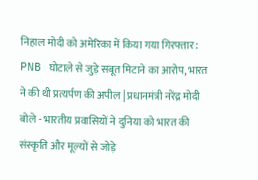निहाल मोदी को अमेरिका में किया गया गिरफ्तार: PNB घोटाले से जुड़े सबूत मिटाने का आरोप, भारत ने की थी प्रत्यर्पण की अपील | प्रधानमंत्री नरेंद्र मोदी बोले - भारतीय प्रवासियों ने दुनिया को भारत की संस्कृति और मूल्यों से जोड़े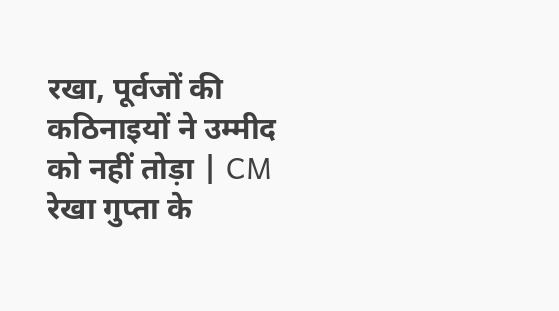रखा, पूर्वजों की कठिनाइयों ने उम्मीद को नहीं तोड़ा | CM रेखा गुप्ता के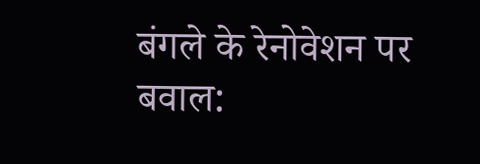बंगले के रेनोवेशन पर बवाल: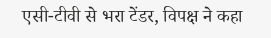एसी-टीवी से भरा टेंडर, विपक्ष ने कहा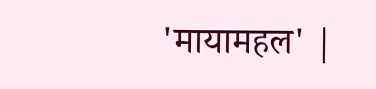'मायामहल' |